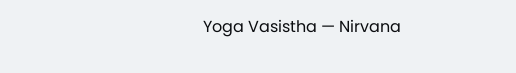Yoga Vasistha — Nirvana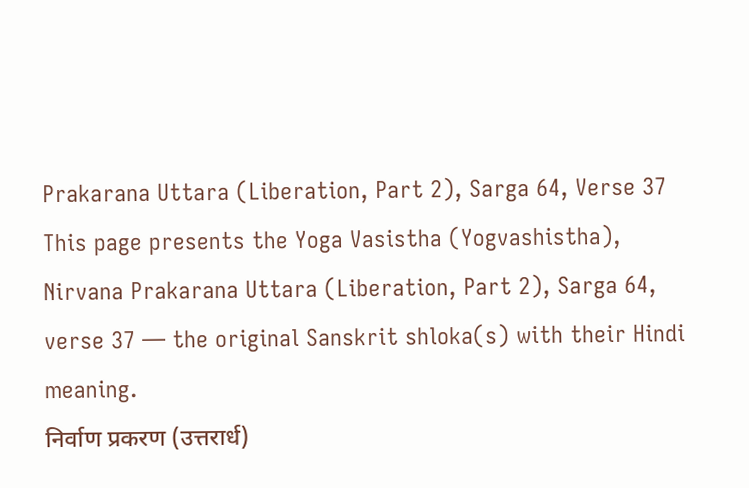Prakarana Uttara (Liberation, Part 2), Sarga 64, Verse 37
This page presents the Yoga Vasistha (Yogvashistha), Nirvana Prakarana Uttara (Liberation, Part 2), Sarga 64, verse 37 — the original Sanskrit shloka(s) with their Hindi meaning.
निर्वाण प्रकरण (उत्तरार्ध)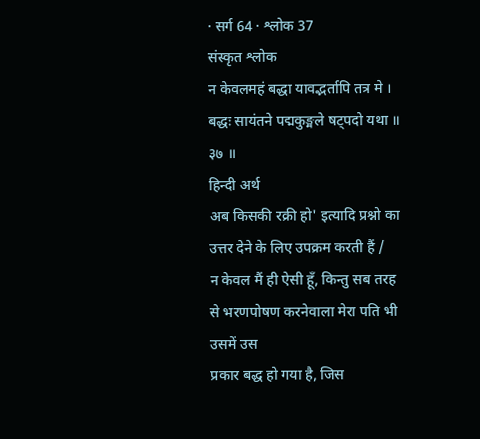· सर्ग 64 · श्लोक 37
संस्कृत श्लोक
न केवलमहं बद्धा यावद्भर्तापि तत्र मे ।
बद्धः सायंतने पद्मकुङ्मले षट्पदो यथा ॥ ३७ ॥
हिन्दी अर्थ
अब किसकी रक्री हो' इत्यादि प्रश्नो का उत्तर देने के लिए उपक्रम करती हैं /
न केवल मैं ही ऐसी हूँ, किन्तु सब तरह से भरणपोषण करनेवाला मेरा पति भी उसमें उस
प्रकार बद्ध हो गया है, जिस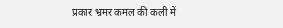प्रकार भ्रमर कमल की कली में